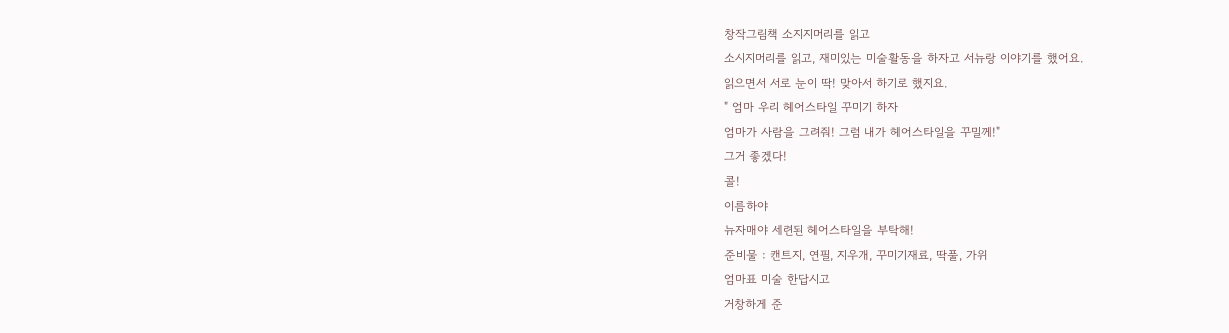창작그림책 소지지머리를 읽고
소시지머리를 읽고, 재미있는 미술활동을 하자고 서뉴랑 이야기를 했어요.
읽으면서 서로 눈이 딱! 맞아서 하기로 했지요.
" 엄마 우리 헤어스타일 꾸미기 하자
엄마가 사람을 그려줘! 그럼 내가 헤어스타일을 꾸밀께!"
그거 좋겠다!
콜!
이름하야
뉴자매야 세련된 헤어스타일을 부탁해!
준비물 : 캔트지, 연필, 지우개, 꾸미기재료, 딱풀, 가위
엄마표 미술 한답시고
거창하게 준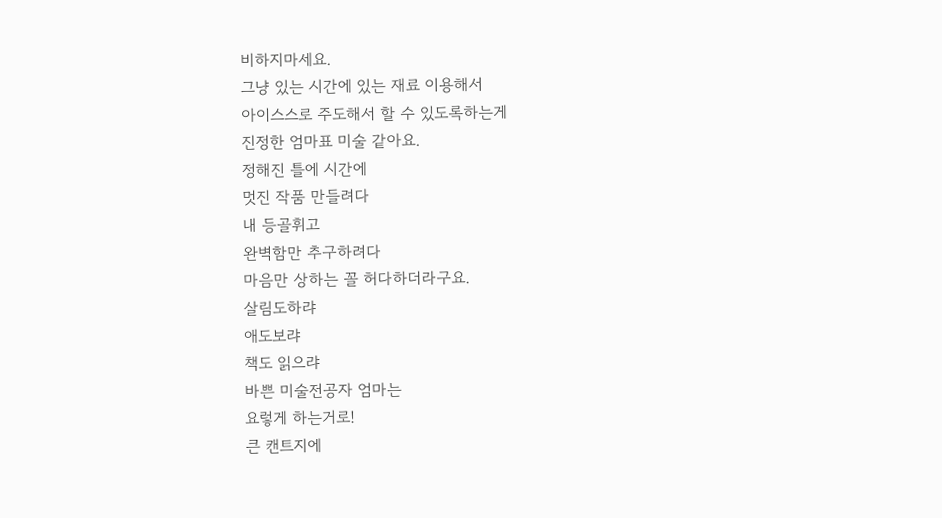비하지마세요.
그냥 있는 시간에 있는 재료 이용해서
아이스스로 주도해서 할 수 있도록하는게
진정한 엄마표 미술 같아요.
정해진 틀에 시간에
멋진 작품 만들려다
내 등골휘고
완벽함만 추구하려다
마음만 상하는 꼴 허다하더라구요.
살림도하랴
애도보랴
책도 읽으랴
바쁜 미술전공자 엄마는
요렇게 하는거로!
큰 캔트지에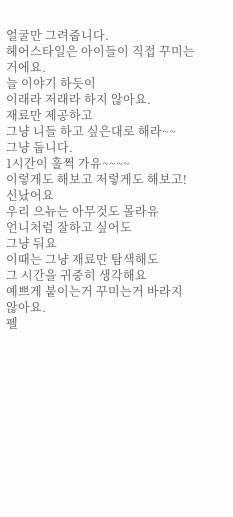얼굴만 그려줍니다.
헤어스타일은 아이들이 직접 꾸미는 거에요.
늘 이야기 하듯이
이래라 저래라 하지 않아요.
재료만 제공하고
그냥 니들 하고 싶은대로 해라~~
그냥 둡니다.
1시간이 훌쩍 가유~~~~
이렇게도 해보고 저렇게도 해보고! 신났어요
우리 으뉴는 아무것도 몰라유
언니처럼 잘하고 싶어도
그냥 둬요
이때는 그냥 재료만 탐색해도
그 시간을 귀중히 생각해요
예쁘게 붙이는거 꾸미는거 바라지 않아요.
펠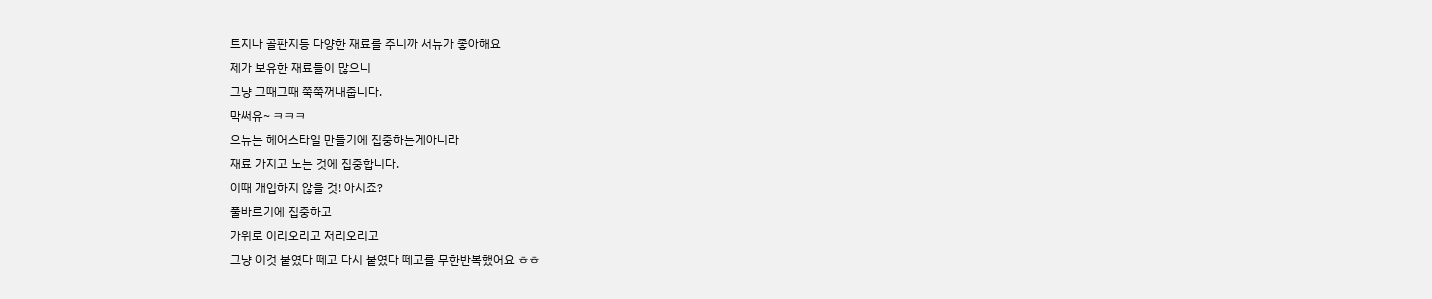트지나 골판지등 다양한 재료를 주니까 서뉴가 좋아해요
제가 보유한 재료들이 많으니
그냥 그때그때 쭉쭉꺼내줍니다.
막써유~ ㅋㅋㅋ
으뉴는 헤어스타일 만들기에 집중하는게아니라
재료 가지고 노는 것에 집중합니다.
이때 개입하지 않을 것! 아시죠?
풀바르기에 집중하고
가위로 이리오리고 저리오리고
그냥 이것 붙였다 떼고 다시 붙였다 떼고를 무한반복했어요 ㅎㅎ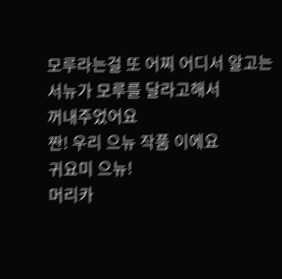모루라는걸 또 어찌 어디서 알고는
서뉴가 모루를 달라고해서
꺼내주었어요
짠! 우리 으뉴 작품 이에요
귀요미 으뉴!
머리카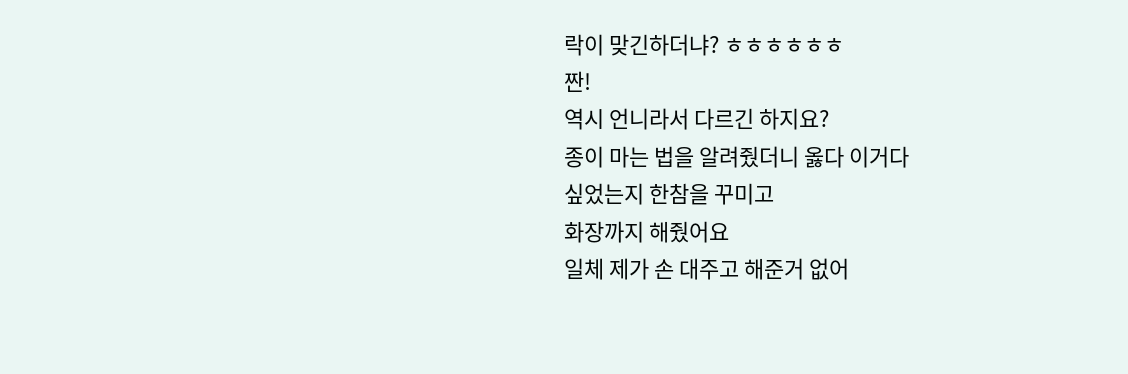락이 맞긴하더냐? ㅎㅎㅎㅎㅎㅎ
짠!
역시 언니라서 다르긴 하지요?
종이 마는 법을 알려줬더니 옳다 이거다
싶었는지 한참을 꾸미고
화장까지 해줬어요
일체 제가 손 대주고 해준거 없어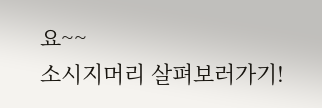요~~
소시지머리 살펴보러가기!